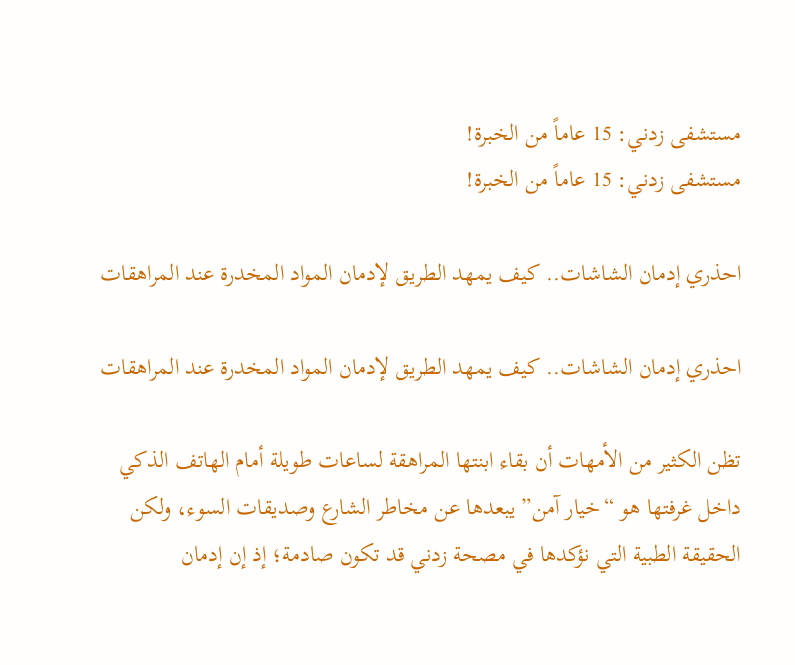مستشفى زدني: 15 عاماً من الخبرة!
مستشفى زدني: 15 عاماً من الخبرة!

احذري إدمان الشاشات.. كيف يمهد الطريق لإدمان المواد المخدرة عند المراهقات

احذري إدمان الشاشات.. كيف يمهد الطريق لإدمان المواد المخدرة عند المراهقات

تظن الكثير من الأمهات أن بقاء ابنتها المراهقة لساعات طويلة أمام الهاتف الذكي داخل غرفتها هو “خيار آمن” يبعدها عن مخاطر الشارع وصديقات السوء، ولكن الحقيقة الطبية التي نؤكدها في مصحة زدني قد تكون صادمة؛ إذ إن إدمان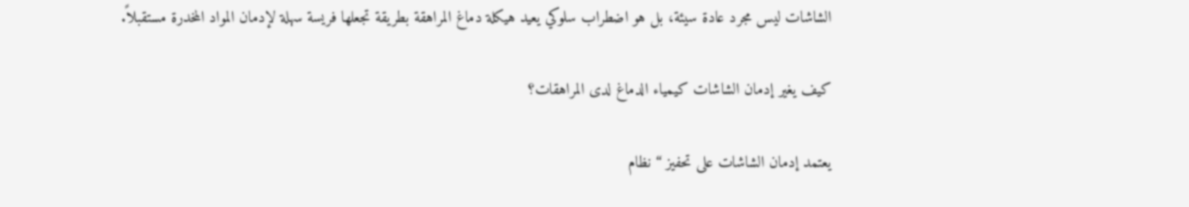الشاشات ليس مجرد عادة سيئة، بل هو اضطراب سلوكي يعيد هيكلة دماغ المراهقة بطريقة تجعلها فريسة سهلة لإدمان المواد المخدرة مستقبلاً.

كيف يغير إدمان الشاشات كيمياء الدماغ لدى المراهقات؟

يعتمد إدمان الشاشات على تحفيز “نظام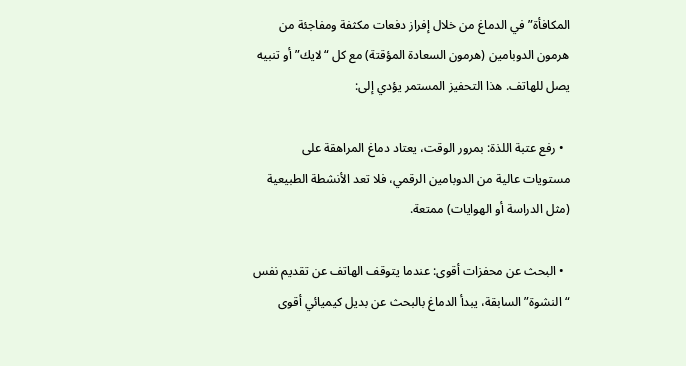المكافأة” في الدماغ من خلال إفراز دفعات مكثفة ومفاجئة من هرمون الدوبامين (هرمون السعادة المؤقتة) مع كل “لايك” أو تنبيه يصل للهاتف. هذا التحفيز المستمر يؤدي إلى:

  • رفع عتبة اللذة: بمرور الوقت، يعتاد دماغ المراهقة على مستويات عالية من الدوبامين الرقمي، فلا تعد الأنشطة الطبيعية (مثل الدراسة أو الهوايات) ممتعة.

  • البحث عن محفزات أقوى: عندما يتوقف الهاتف عن تقديم نفس “النشوة” السابقة، يبدأ الدماغ بالبحث عن بديل كيميائي أقوى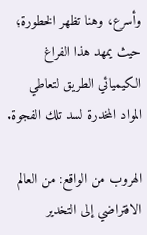وأسرع، وهنا تظهر الخطورة؛ حيث يمهد هذا الفراغ الكيميائي الطريق لتعاطي المواد المخدرة لسد تلك الفجوة.

الهروب من الواقع: من العالم الافتراضي إلى التخدير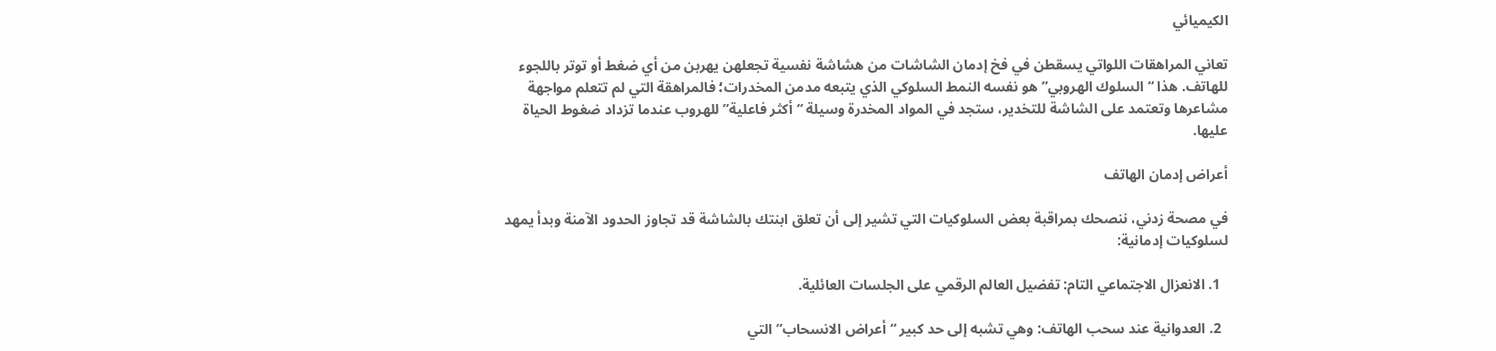الكيميائي

تعاني المراهقات اللواتي يسقطن في فخ إدمان الشاشات من هشاشة نفسية تجعلهن يهربن من أي ضغط أو توتر باللجوء للهاتف. هذا “السلوك الهروبي” هو نفسه النمط السلوكي الذي يتبعه مدمن المخدرات؛ فالمراهقة التي لم تتعلم مواجهة مشاعرها وتعتمد على الشاشة للتخدير، ستجد في المواد المخدرة وسيلة “أكثر فاعلية” للهروب عندما تزداد ضغوط الحياة عليها.

أعراض إدمان الهاتف

في مصحة زدني، ننصحك بمراقبة بعض السلوكيات التي تشير إلى أن تعلق ابنتك بالشاشة قد تجاوز الحدود الآمنة وبدأ يمهد لسلوكيات إدمانية:

  1. الانعزال الاجتماعي التام: تفضيل العالم الرقمي على الجلسات العائلية.

  2. العدوانية عند سحب الهاتف: وهي تشبه إلى حد كبير “أعراض الانسحاب” التي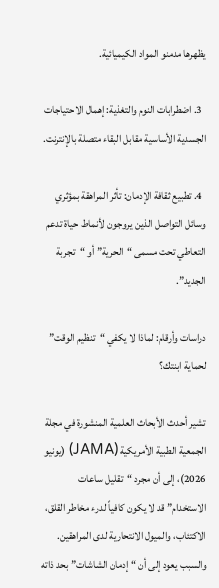يظهرها مدمنو المواد الكيميائية.

  3. اضطرابات النوم والتغذية: إهمال الاحتياجات الجسدية الأساسية مقابل البقاء متصلة بالإنترنت.

  4. تطبيع ثقافة الإدمان: تأثر المراهقة بمؤثري وسائل التواصل الذين يروجون لأنماط حياة تدعم التعاطي تحت مسمى “الحرية” أو “تجربة الجديد”.

دراسات وأرقام: لماذا لا يكفي “تنظيم الوقت” لحماية ابنتك؟

تشير أحدث الأبحاث العلمية المنشورة في مجلة الجمعية الطبية الأمريكية (JAMA) (يونيو 2026)، إلى أن مجرد “تقليل ساعات الاستخدام” قد لا يكون كافياً لدرء مخاطر القلق، الاكتئاب، والميول الانتحارية لدى المراهقين. والسبب يعود إلى أن “إدمان الشاشات” بحد ذاته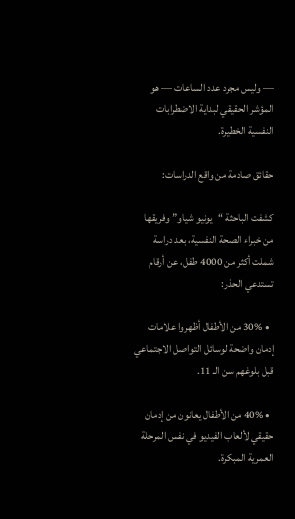— وليس مجرد عدد الساعات — هو المؤشر الحقيقي لبداية الاضطرابات النفسية الخطيرة.

حقائق صادمة من واقع الدراسات:

كشفت الباحثة “يونيو شياو” وفريقها من خبراء الصحة النفسية، بعد دراسة شملت أكثر من 4000 طفل، عن أرقام تستدعي الحذر:

  • 30% من الأطفال أظهروا علامات إدمان واضحة لوسائل التواصل الاجتماعي قبل بلوغهم سن الـ 11.

  • 40% من الأطفال يعانون من إدمان حقيقي لألعاب الفيديو في نفس المرحلة العمرية المبكرة.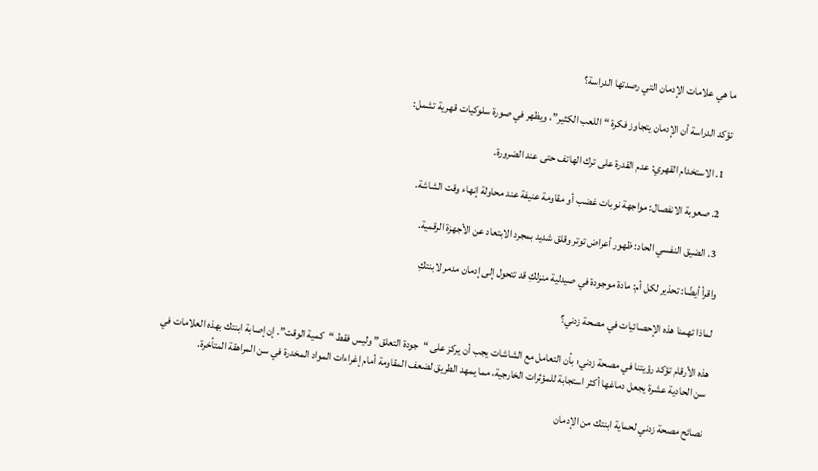ما هي علامات الإدمان التي رصدتها الدراسة؟

تؤكد الدراسة أن الإدمان يتجاوز فكرة “اللعب الكثير”، ويظهر في صورة سلوكيات قهرية تشمل:

  1. الاستخدام القهري: عدم القدرة على ترك الهاتف حتى عند الضرورة.

  2. صعوبة الانفصال: مواجهة نوبات غضب أو مقاومة عنيفة عند محاولة إنهاء وقت الشاشة.

  3. الضيق النفسي الحاد: ظهور أعراض توتر وقلق شديد بمجرد الابتعاد عن الأجهزة الرقمية.

واقرأ أيضًا: تحذير لكل أم: مادة موجودة في صيدلية منزلكِ قد تتحول إلى إدمان مدمر لابنتكِ

لماذا تهمنا هذه الإحصائيات في مصحة زدني؟

هذه الأرقام تؤكد رؤيتنا في مصحة زدني؛ بأن التعامل مع الشاشات يجب أن يركز على “جودة التعلق” وليس فقط “كمية الوقت”. إن إصابة ابنتك بهذه العلامات في سن الحادية عشرة يجعل دماغها أكثر استجابة للمؤثرات الخارجية، مما يمهد الطريق لضعف المقاومة أمام إغراءات المواد المخدرة في سن المراهقة المتأخرة.

نصائح مصحة زدني لحماية ابنتك من الإدمان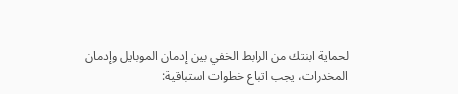لحماية ابنتك من الرابط الخفي بين إدمان الموبايل وإدمان المخدرات، يجب اتباع خطوات استباقية: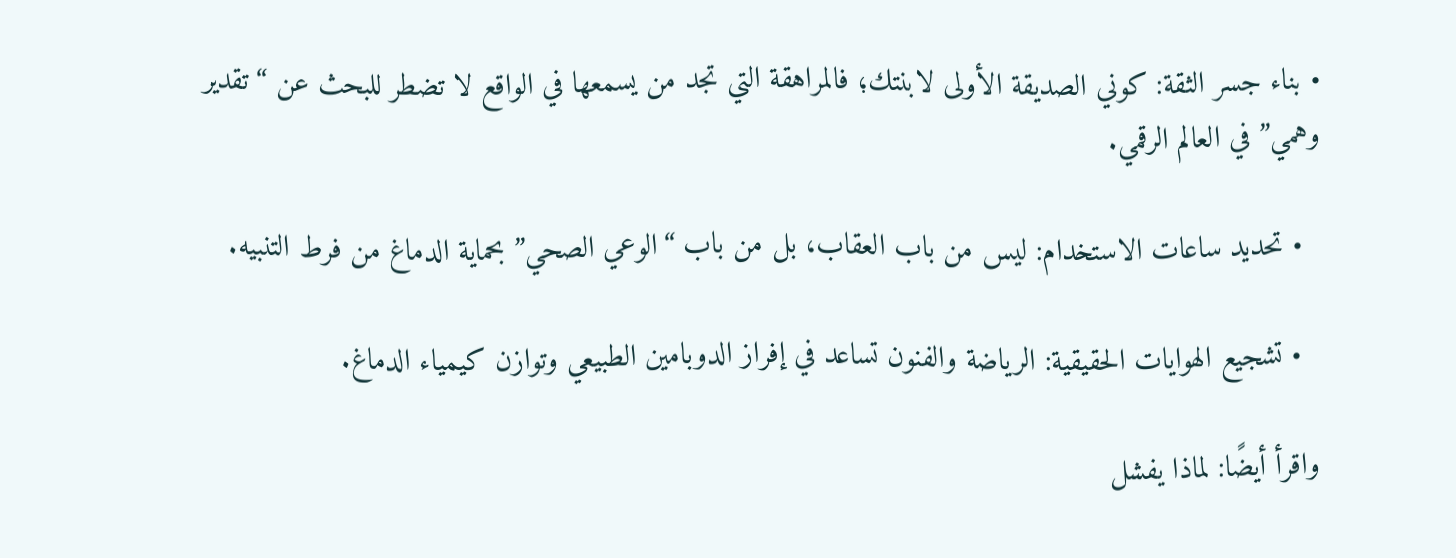• بناء جسر الثقة: كوني الصديقة الأولى لابنتك؛ فالمراهقة التي تجد من يسمعها في الواقع لا تضطر للبحث عن “تقدير وهمي” في العالم الرقمي.

  • تحديد ساعات الاستخدام: ليس من باب العقاب، بل من باب “الوعي الصحي” بحماية الدماغ من فرط التنبيه.

  • تشجيع الهوايات الحقيقية: الرياضة والفنون تساعد في إفراز الدوبامين الطبيعي وتوازن كيمياء الدماغ.

واقرأ أيضًا: لماذا يفشل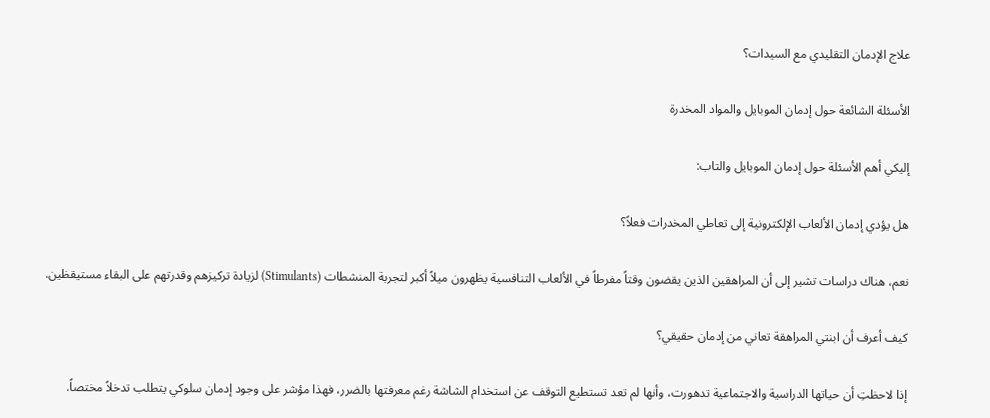علاج الإدمان التقليدي مع السيدات؟

الأسئلة الشائعة حول إدمان الموبايل والمواد المخدرة

إليكي أهم الأسئلة حول إدمان الموبايل والتاب:

هل يؤدي إدمان الألعاب الإلكترونية إلى تعاطي المخدرات فعلاً؟

نعم، هناك دراسات تشير إلى أن المراهقين الذين يقضون وقتاً مفرطاً في الألعاب التنافسية يظهرون ميلاً أكبر لتجربة المنشطات (Stimulants) لزيادة تركيزهم وقدرتهم على البقاء مستيقظين.

كيف أعرف أن ابنتي المراهقة تعاني من إدمان حقيقي؟

إذا لاحظتِ أن حياتها الدراسية والاجتماعية تدهورت، وأنها لم تعد تستطيع التوقف عن استخدام الشاشة رغم معرفتها بالضرر، فهذا مؤشر على وجود إدمان سلوكي يتطلب تدخلاً مختصاً.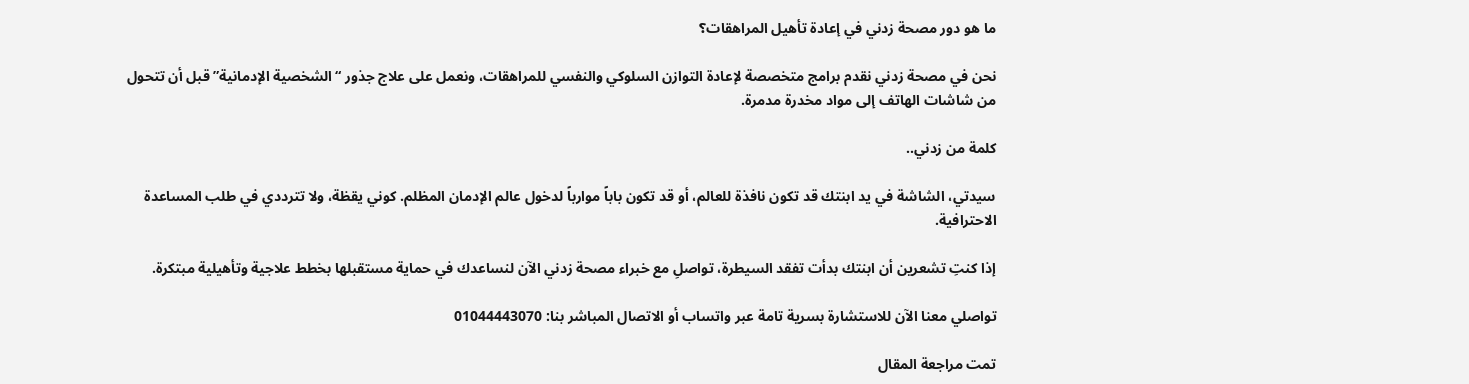ما هو دور مصحة زدني في إعادة تأهيل المراهقات؟

نحن في مصحة زدني نقدم برامج متخصصة لإعادة التوازن السلوكي والنفسي للمراهقات، ونعمل على علاج جذور “الشخصية الإدمانية” قبل أن تتحول من شاشات الهاتف إلى مواد مخدرة مدمرة.

كلمة من زدني..

سيدتي، الشاشة في يد ابنتك قد تكون نافذة للعالم، أو قد تكون باباً موارباً لدخول عالم الإدمان المظلم. كوني يقظة، ولا تترددي في طلب المساعدة الاحترافية.

إذا كنتِ تشعرين أن ابنتك بدأت تفقد السيطرة، تواصلِ مع خبراء مصحة زدني الآن لنساعدك في حماية مستقبلها بخطط علاجية وتأهيلية مبتكرة.

تواصلي معنا الآن للاستشارة بسرية تامة عبر واتساب أو الاتصال المباشر بنا: 01044443070

تمت مراجعة المقال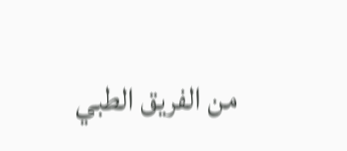من الفريق الطبي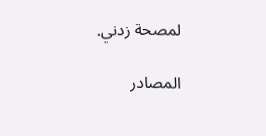لمصحة زدني.

المصادر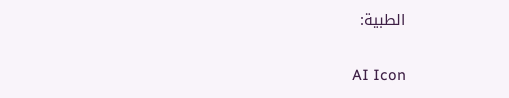الطبية:

AI Icon